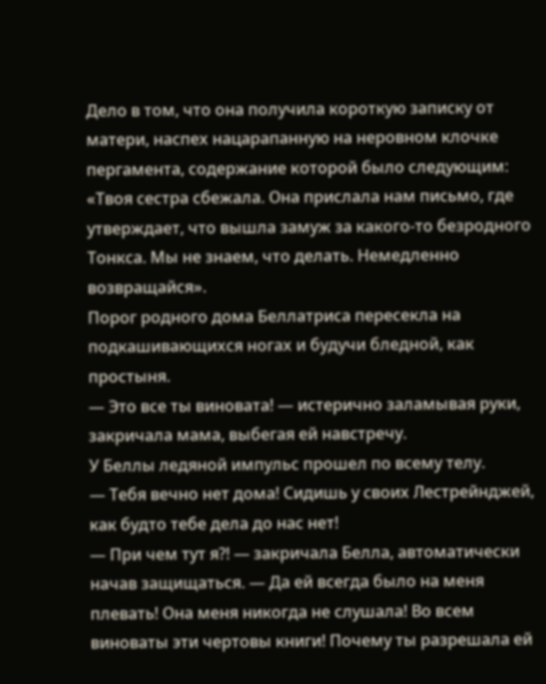Дело в том, что она получила короткую записку от матери, наспех нацарапанную на неровном клочке пергамента, содержание которой было следующим:
«Твоя сестра сбежала. Она прислала нам письмо, где утверждает, что вышла замуж за какого-то безродного Тонкса. Мы не знаем, что делать. Немедленно возвращайся».
Порог родного дома Беллатриса пересекла на подкашивающихся ногах и будучи бледной, как простыня.
— Это все ты виновата! — истерично заламывая руки, закричала мама, выбегая ей навстречу.
У Беллы ледяной импульс прошел по всему телу.
— Тебя вечно нет дома! Сидишь у своих Лестрейнджей, как будто тебе дела до нас нет!
— При чем тут я?! — закричала Белла, автоматически начав защищаться. — Да ей всегда было на меня плевать! Она меня никогда не слушала! Во всем виноваты эти чертовы книги! Почему ты разрешала ей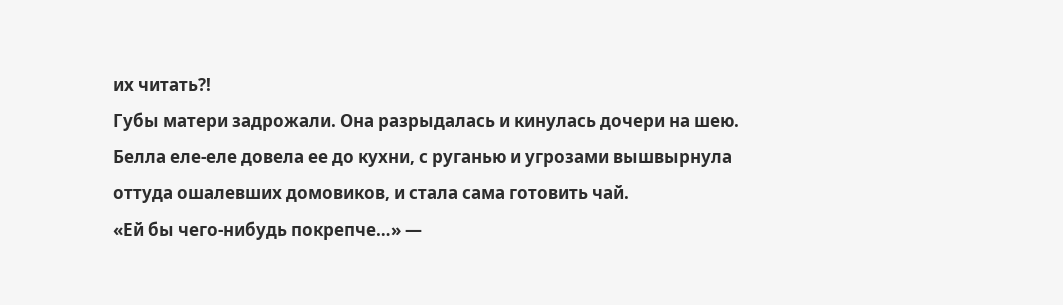их читать?!
Губы матери задрожали. Она разрыдалась и кинулась дочери на шею.
Белла еле-еле довела ее до кухни, с руганью и угрозами вышвырнула оттуда ошалевших домовиков, и стала сама готовить чай.
«Ей бы чего-нибудь покрепче…» —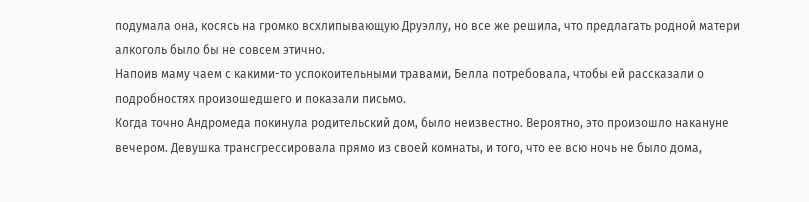подумала она, косясь на громко всхлипывающую Друэллу, но все же решила, что предлагать родной матери алкоголь было бы не совсем этично.
Напоив маму чаем с какими-то успокоительными травами, Белла потребовала, чтобы ей рассказали о подробностях произошедшего и показали письмо.
Когда точно Андромеда покинула родительский дом, было неизвестно. Вероятно, это произошло накануне вечером. Девушка трансгрессировала прямо из своей комнаты, и того, что ее всю ночь не было дома,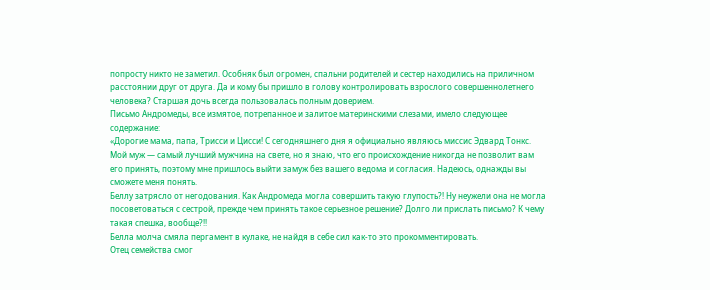попросту никто не заметил. Особняк был огромен, спальни родителей и сестер находились на приличном расстоянии друг от друга. Да и кому бы пришло в голову контролировать взрослого совершеннолетнего человека? Старшая дочь всегда пользовалась полным доверием.
Письмо Андромеды, все измятое, потрепанное и залитое материнскими слезами, имело следующее содержание:
«Дорогие мама, папа, Трисси и Цисси! С сегодняшнего дня я официально являюсь миссис Эдвард Тонкс. Мой муж — самый лучший мужчина на свете, но я знаю, что его происхождение никогда не позволит вам его принять, поэтому мне пришлось выйти замуж без вашего ведома и согласия. Надеюсь, однажды вы сможете меня понять.
Беллу затрясло от негодования. Как Андромеда могла совершить такую глупость?! Ну неужели она не могла посоветоваться с сестрой, прежде чем принять такое серьезное решение? Долго ли прислать письмо? К чему такая спешка, вообще?!!
Белла молча смяла пергамент в кулаке, не найдя в себе сил как-то это прокомментировать.
Отец семейства смог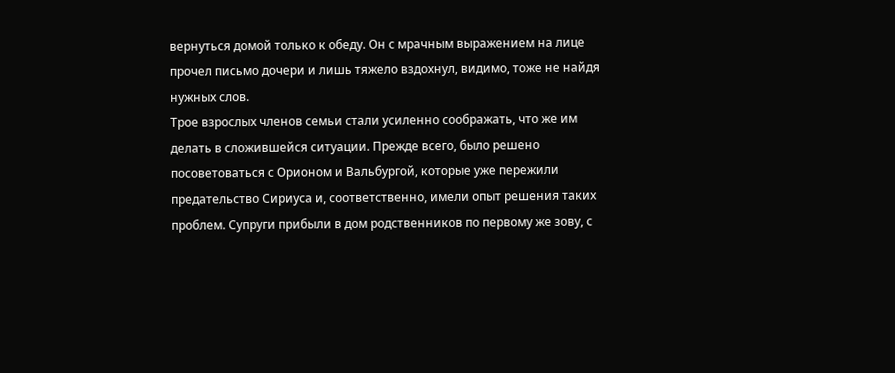вернуться домой только к обеду. Он с мрачным выражением на лице прочел письмо дочери и лишь тяжело вздохнул, видимо, тоже не найдя нужных слов.
Трое взрослых членов семьи стали усиленно соображать, что же им делать в сложившейся ситуации. Прежде всего, было решено посоветоваться с Орионом и Вальбургой, которые уже пережили предательство Сириуса и, соответственно, имели опыт решения таких проблем. Супруги прибыли в дом родственников по первому же зову, с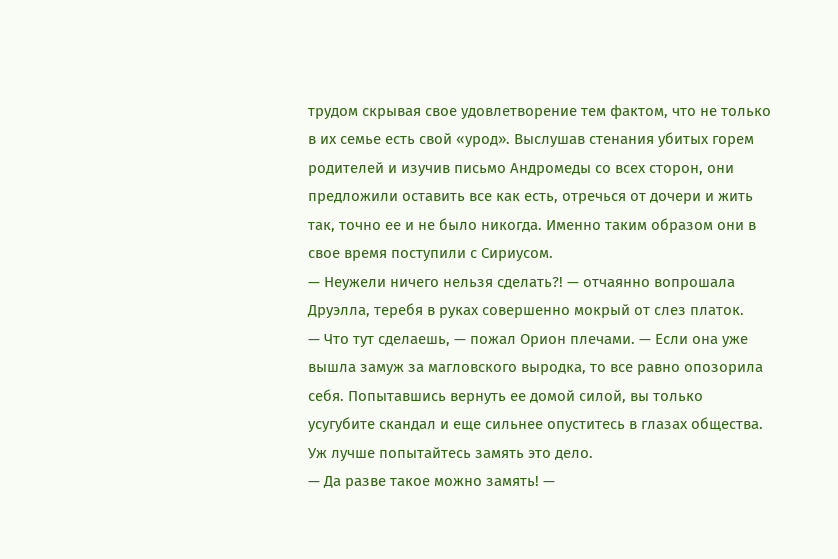трудом скрывая свое удовлетворение тем фактом, что не только в их семье есть свой «урод». Выслушав стенания убитых горем родителей и изучив письмо Андромеды со всех сторон, они предложили оставить все как есть, отречься от дочери и жить так, точно ее и не было никогда. Именно таким образом они в свое время поступили с Сириусом.
— Неужели ничего нельзя сделать?! — отчаянно вопрошала Друэлла, теребя в руках совершенно мокрый от слез платок.
— Что тут сделаешь, — пожал Орион плечами. — Если она уже вышла замуж за магловского выродка, то все равно опозорила себя. Попытавшись вернуть ее домой силой, вы только усугубите скандал и еще сильнее опуститесь в глазах общества. Уж лучше попытайтесь замять это дело.
— Да разве такое можно замять! —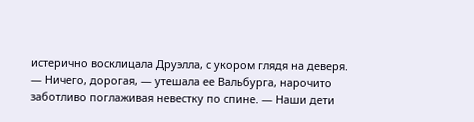истерично восклицала Друэлла, с укором глядя на деверя.
— Ничего, дорогая, — утешала ее Вальбурга, нарочито заботливо поглаживая невестку по спине. — Наши дети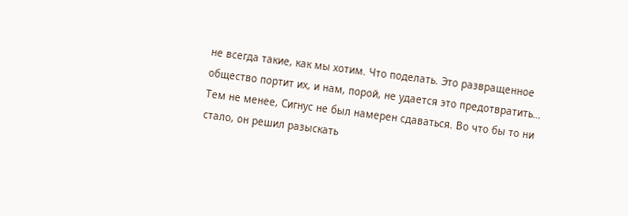не всегда такие, как мы хотим. Что поделать. Это развращенное общество портит их, и нам, порой, не удается это предотвратить…
Тем не менее, Сигнус не был намерен сдаваться. Во что бы то ни стало, он решил разыскать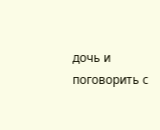дочь и поговорить с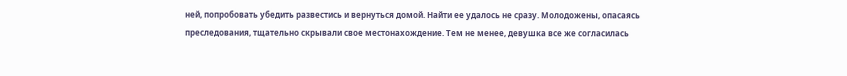ней, попробовать убедить развестись и вернуться домой. Найти ее удалось не сразу. Молодожены, опасаясь преследования, тщательно скрывали свое местонахождение. Тем не менее, девушка все же согласилась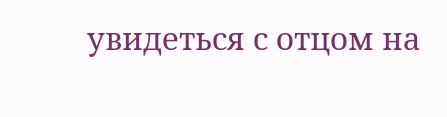увидеться с отцом на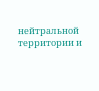нейтральной территории и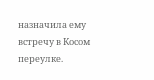назначила ему встречу в Косом переулке.